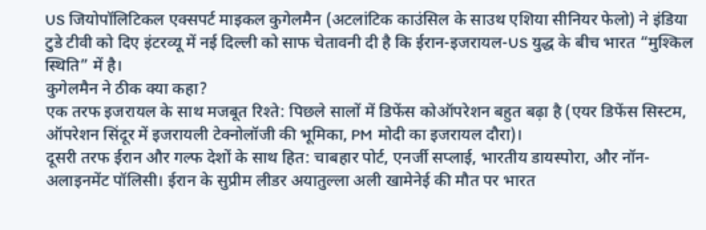US जियोपॉलिटिकल एक्सपर्ट माइकल कुगेलमैन (अटलांटिक काउंसिल के साउथ एशिया सीनियर फेलो) ने इंडिया टुडे टीवी को दिए इंटरव्यू में नई दिल्ली को साफ चेतावनी दी है कि ईरान-इजरायल-US युद्ध के बीच भारत “मुश्किल स्थिति” में है।
कुगेलमैन ने ठीक क्या कहा?
एक तरफ इजरायल के साथ मजबूत रिश्ते: पिछले सालों में डिफेंस कोऑपरेशन बहुत बढ़ा है (एयर डिफेंस सिस्टम, ऑपरेशन सिंदूर में इजरायली टेक्नोलॉजी की भूमिका, PM मोदी का इजरायल दौरा)।
दूसरी तरफ ईरान और गल्फ देशों के साथ हित: चाबहार पोर्ट, एनर्जी सप्लाई, भारतीय डायस्पोरा, और नॉन-अलाइनमेंट पॉलिसी। ईरान के सुप्रीम लीडर अयातुल्ला अली खामेनेई की मौत पर भारत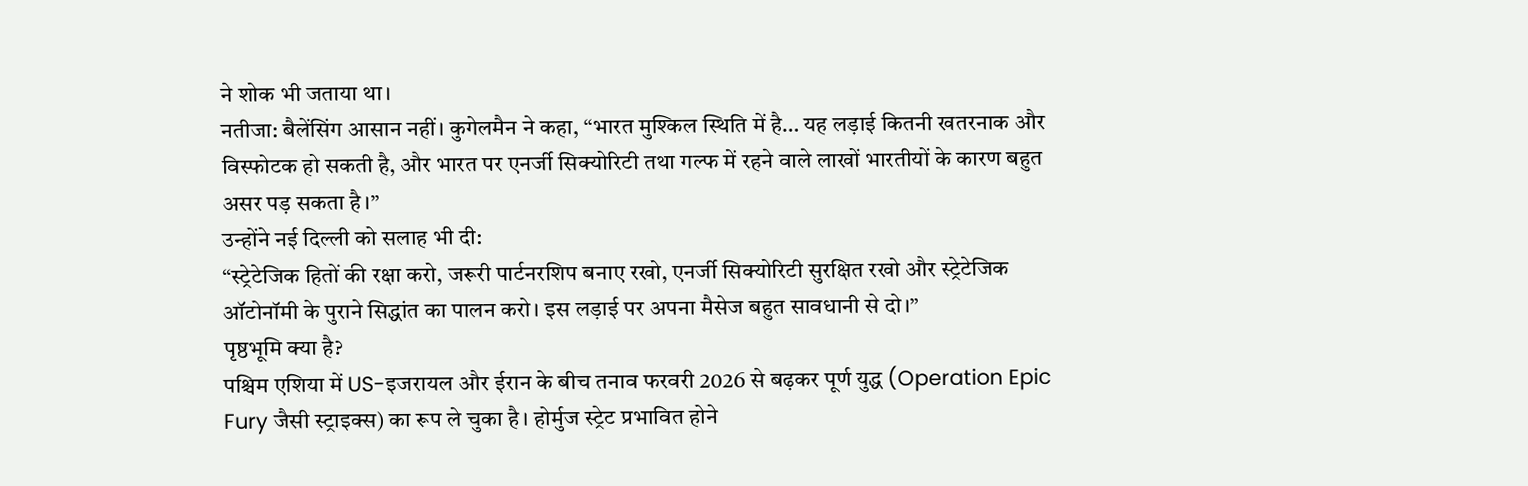ने शोक भी जताया था।
नतीजा: बैलेंसिंग आसान नहीं। कुगेलमैन ने कहा, “भारत मुश्किल स्थिति में है… यह लड़ाई कितनी खतरनाक और विस्फोटक हो सकती है, और भारत पर एनर्जी सिक्योरिटी तथा गल्फ में रहने वाले लाखों भारतीयों के कारण बहुत असर पड़ सकता है।”
उन्होंने नई दिल्ली को सलाह भी दी:
“स्ट्रेटेजिक हितों की रक्षा करो, जरूरी पार्टनरशिप बनाए रखो, एनर्जी सिक्योरिटी सुरक्षित रखो और स्ट्रेटेजिक ऑटोनॉमी के पुराने सिद्धांत का पालन करो। इस लड़ाई पर अपना मैसेज बहुत सावधानी से दो।”
पृष्ठभूमि क्या है?
पश्चिम एशिया में US-इजरायल और ईरान के बीच तनाव फरवरी 2026 से बढ़कर पूर्ण युद्ध (Operation Epic Fury जैसी स्ट्राइक्स) का रूप ले चुका है। होर्मुज स्ट्रेट प्रभावित होने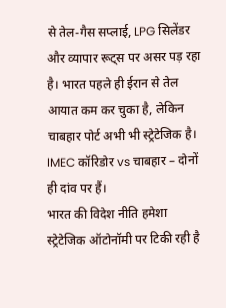से तेल-गैस सप्लाई, LPG सिलेंडर और व्यापार रूट्स पर असर पड़ रहा है। भारत पहले ही ईरान से तेल आयात कम कर चुका है, लेकिन चाबहार पोर्ट अभी भी स्ट्रेटेजिक है। IMEC कॉरिडोर vs चाबहार – दोनों ही दांव पर हैं।
भारत की विदेश नीति हमेशा स्ट्रेटेजिक ऑटोनॉमी पर टिकी रही है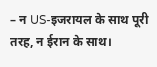– न US-इजरायल के साथ पूरी तरह, न ईरान के साथ।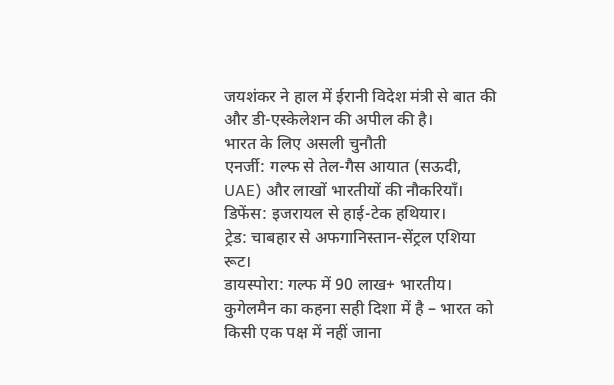जयशंकर ने हाल में ईरानी विदेश मंत्री से बात की और डी-एस्केलेशन की अपील की है।
भारत के लिए असली चुनौती
एनर्जी: गल्फ से तेल-गैस आयात (सऊदी, UAE) और लाखों भारतीयों की नौकरियाँ।
डिफेंस: इजरायल से हाई-टेक हथियार।
ट्रेड: चाबहार से अफगानिस्तान-सेंट्रल एशिया रूट।
डायस्पोरा: गल्फ में 90 लाख+ भारतीय।
कुगेलमैन का कहना सही दिशा में है – भारत को किसी एक पक्ष में नहीं जाना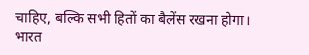चाहिए, बल्कि सभी हितों का बैलेंस रखना होगा। भारत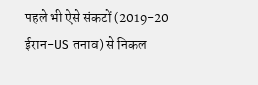पहले भी ऐसे संकटों (2019-20 ईरान-US तनाव) से निकल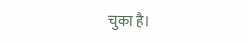चुका है।